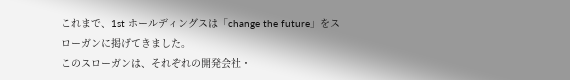これまで、1st ホールディングスは「change the future」をスローガンに掲げてきました。
このスローガンは、それぞれの開発会社・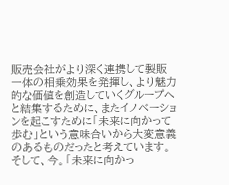販売会社がより深く連携して製販一体の相乗効果を発揮し、より魅力的な価値を創造していくグループへと結集するために、またイノベーションを起こすために「未来に向かって歩む」という意味合いから大変意義のあるものだったと考えています。
そして、今。「未来に向かっ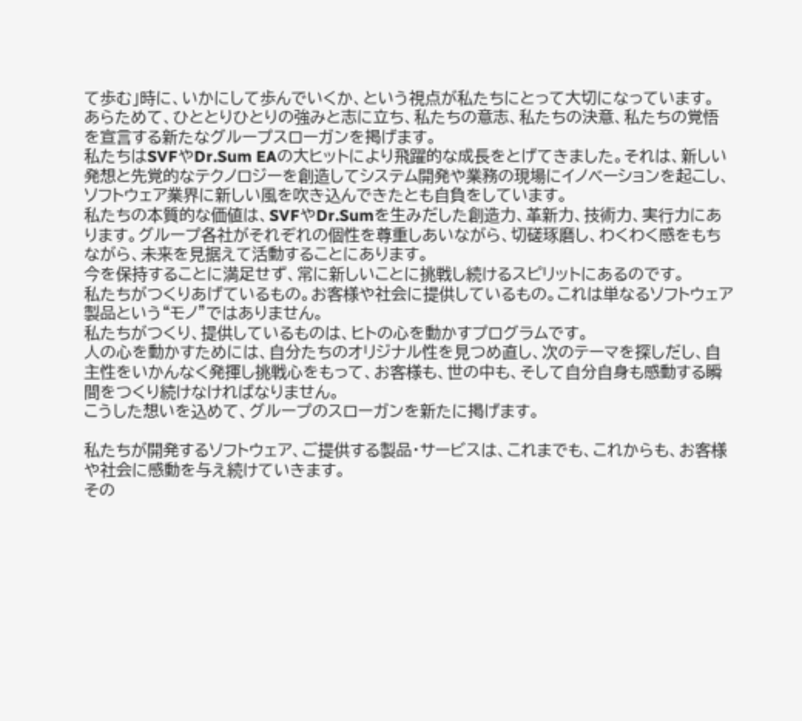て歩む」時に、いかにして歩んでいくか、という視点が私たちにとって大切になっています。
あらためて、ひととりひとりの強みと志に立ち、私たちの意志、私たちの決意、私たちの覚悟を宣言する新たなグループスローガンを掲げます。
私たちはSVFやDr.Sum EAの大ヒットにより飛躍的な成長をとげてきました。それは、新しい発想と先覚的なテクノロジーを創造してシステム開発や業務の現場にイノベーションを起こし、ソフトウェア業界に新しい風を吹き込んできたとも自負をしています。
私たちの本質的な価値は、SVFやDr.Sumを生みだした創造力、革新力、技術力、実行力にあります。グループ各社がそれぞれの個性を尊重しあいながら、切磋琢磨し、わくわく感をもちながら、未来を見据えて活動することにあります。
今を保持することに満足せず、常に新しいことに挑戦し続けるスピリットにあるのです。
私たちがつくりあげているもの。お客様や社会に提供しているもの。これは単なるソフトウェア製品という“モノ”ではありません。
私たちがつくり、提供しているものは、ヒトの心を動かすプログラムです。
人の心を動かすためには、自分たちのオリジナル性を見つめ直し、次のテーマを探しだし、自主性をいかんなく発揮し挑戦心をもって、お客様も、世の中も、そして自分自身も感動する瞬間をつくり続けなければなりません。
こうした想いを込めて、グループのスローガンを新たに掲げます。

私たちが開発するソフトウェア、ご提供する製品・サービスは、これまでも、これからも、お客様や社会に感動を与え続けていきます。
その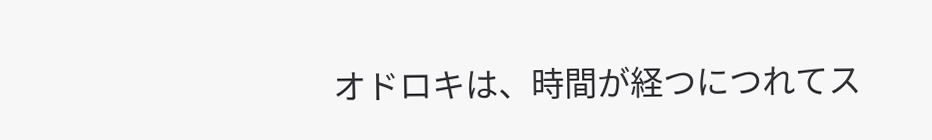オドロキは、時間が経つにつれてス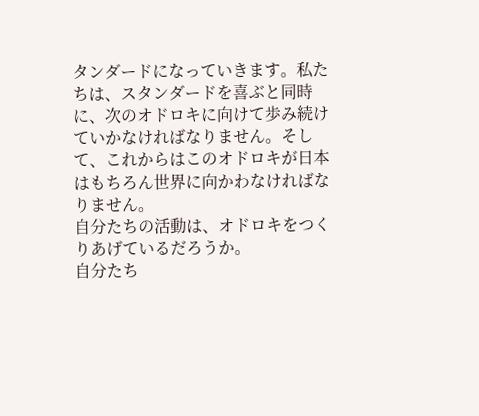タンダードになっていきます。私たちは、スタンダードを喜ぶと同時に、次のオドロキに向けて歩み続けていかなければなりません。そして、これからはこのオドロキが日本はもちろん世界に向かわなければなりません。
自分たちの活動は、オドロキをつくりあげているだろうか。
自分たち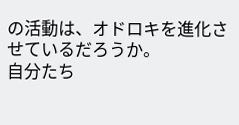の活動は、オドロキを進化させているだろうか。
自分たち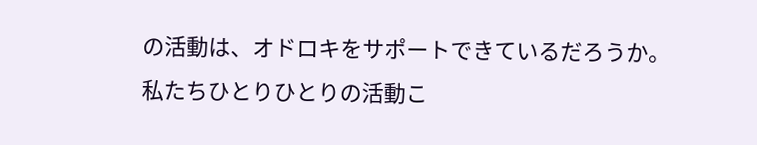の活動は、オドロキをサポートできているだろうか。
私たちひとりひとりの活動こ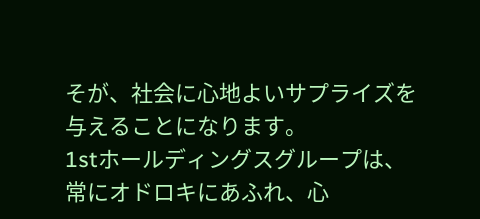そが、社会に心地よいサプライズを与えることになります。
1stホールディングスグループは、常にオドロキにあふれ、心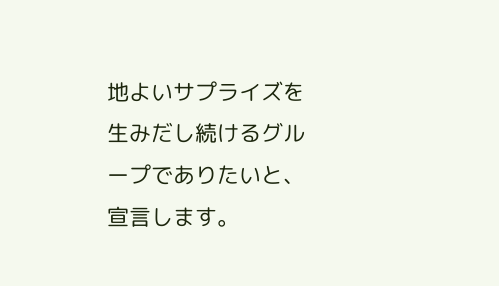地よいサプライズを生みだし続けるグループでありたいと、宣言します。